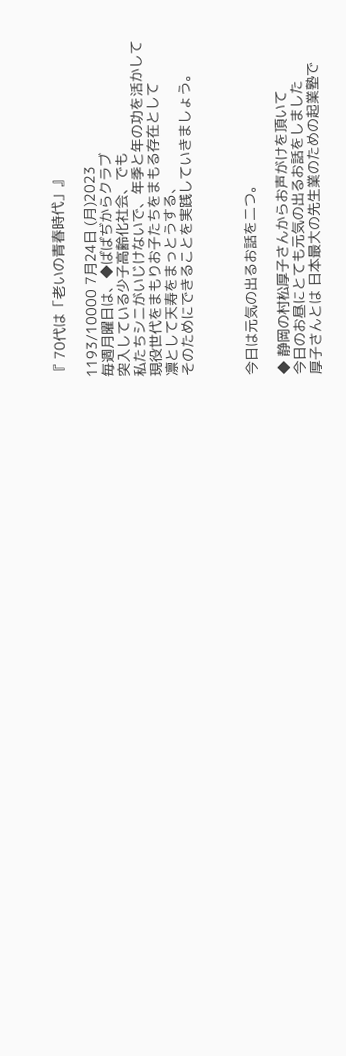『 70代は「老いの青春時代」』

1193/10000 7月24日 (月)2023
毎週月曜日は、◆ばばぢからクラブ
突入している少子高齢化社会、でも
私たちシニがいじけないで、年季と年の功を活かして
現役世代をまもりお子たちをまもる存在として
凛として天寿をまっとうする、
そのためにできることを実践していきましょう。



今日は元気の出るお話を二つ。

◆ 静岡の村松厚子さんからお声がけを頂いて
今日のお昼にとても元気の出るお話をしました
厚子さんとは 日本最大の先生業のための起業塾で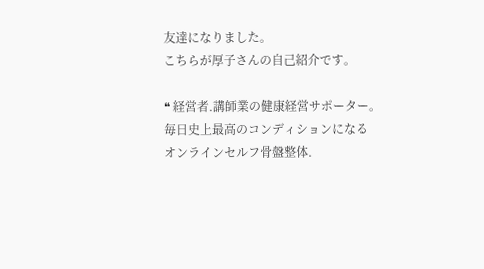友達になりました。
こちらが厚子さんの自己紹介です。

❝ 経営者.講師業の健康経営サポーター。
毎日史上最高のコンディションになる
オンラインセルフ骨盤整体.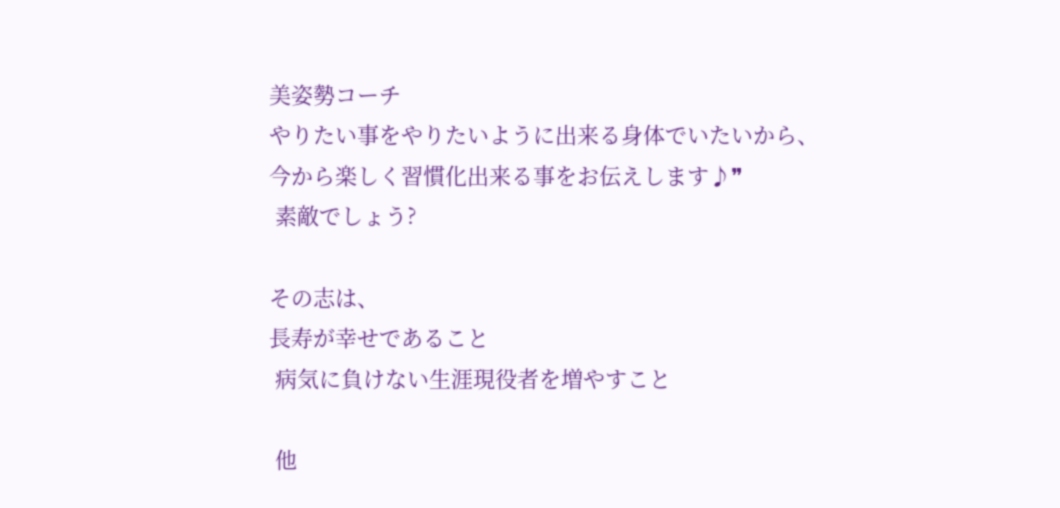美姿勢コーチ
やりたい事をやりたいように出来る身体でいたいから、
今から楽しく習慣化出来る事をお伝えします♪❞
 素敵でしょう?

その志は、
長寿が幸せであること
 病気に負けない生涯現役者を増やすこと

 他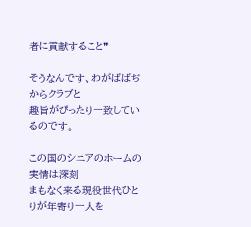者に貢献すること❞

そうなんです、わがばばぢからクラブと
趣旨がぴったり一致しているのです。

この国のシニアのホームの実情は深刻
まもなく来る現役世代ひとりが年寄り一人を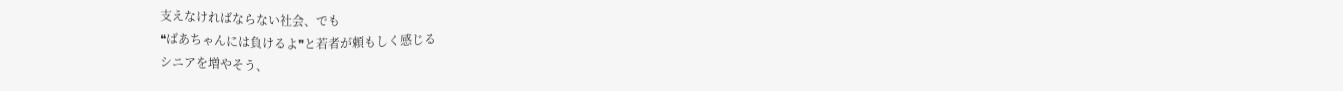支えなければならない社会、でも
❝ばあちゃんには負けるよ❞と若者が頼もしく感じる
シニアを増やそう、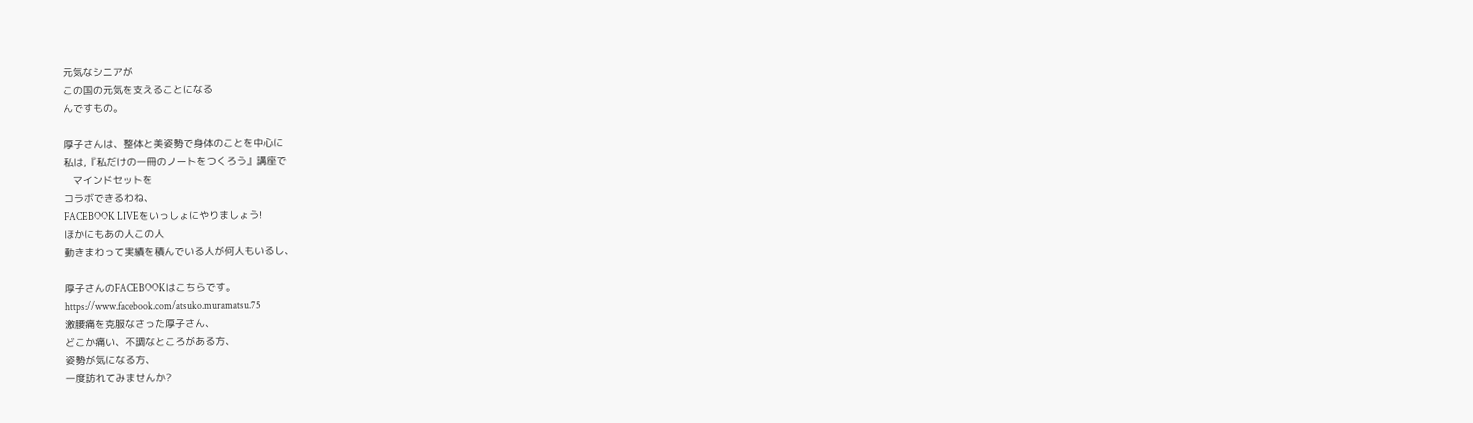元気なシニアが
この国の元気を支えることになる
んですもの。

厚子さんは、整体と美姿勢で身体のことを中心に
私は,『私だけの一冊のノートをつくろう』講座で
   マインドセットを
コラボできるわね、
FACEBOOK LIVEをいっしょにやりましょう!
ほかにもあの人この人
動きまわって実績を積んでいる人が何人もいるし、

厚子さんのFACEBOOKはこちらです。
https://www.facebook.com/atsuko.muramatsu.75
激腰痛を克服なさった厚子さん、
どこか痛い、不調なところがある方、
姿勢が気になる方、
一度訪れてみませんか?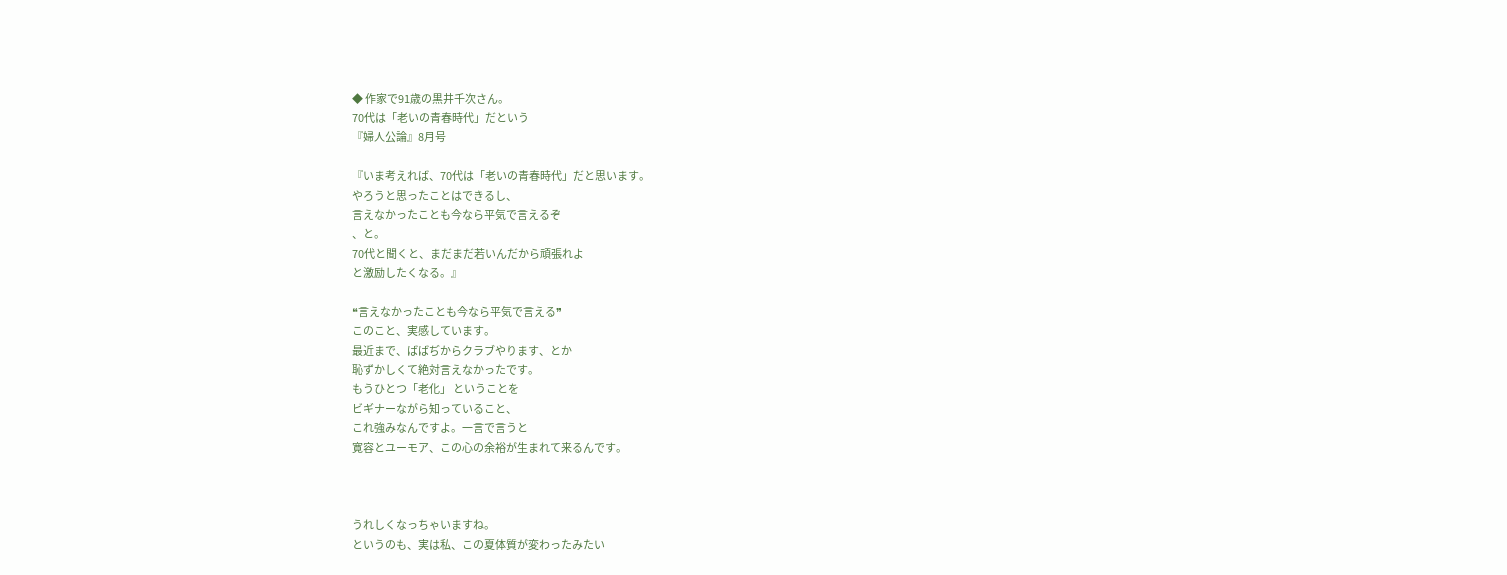◆ 作家で91歳の黒井千次さん。
70代は「老いの青春時代」だという
『婦人公論』8月号

『いま考えれば、70代は「老いの青春時代」だと思います。
やろうと思ったことはできるし、
言えなかったことも今なら平気で言えるぞ
、と。
70代と聞くと、まだまだ若いんだから頑張れよ
と激励したくなる。』

❝言えなかったことも今なら平気で言える❞
このこと、実感しています。
最近まで、ばばぢからクラブやります、とか
恥ずかしくて絶対言えなかったです。
もうひとつ「老化」 ということを
ビギナーながら知っていること、
これ強みなんですよ。一言で言うと
寛容とユーモア、この心の余裕が生まれて来るんです。



うれしくなっちゃいますね。
というのも、実は私、この夏体質が変わったみたい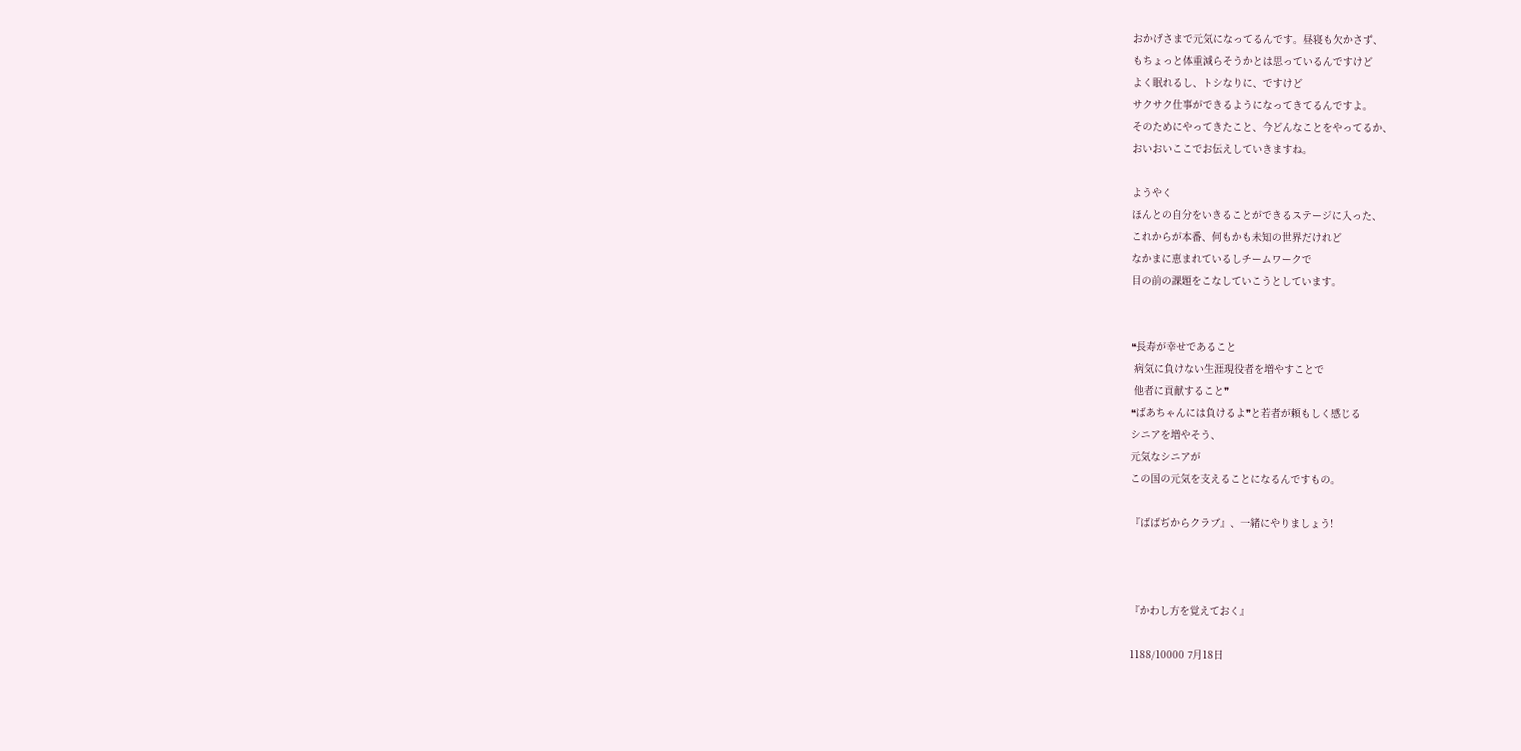おかげさまで元気になってるんです。昼寝も欠かさず、
もちょっと体重減らそうかとは思っているんですけど
よく眠れるし、トシなりに、ですけど
サクサク仕事ができるようになってきてるんですよ。
そのためにやってきたこと、今どんなことをやってるか、
おいおいここでお伝えしていきますね。

ようやく
ほんとの自分をいきることができるステージに入った、
これからが本番、何もかも未知の世界だけれど
なかまに恵まれているしチームワークで
目の前の課題をこなしていこうとしています。


❝長寿が幸せであること
 病気に負けない生涯現役者を増やすことで
 他者に貢献すること❞
❝ばあちゃんには負けるよ❞と若者が頼もしく感じる
シニアを増やそう、
元気なシニアが
この国の元気を支えることになるんですもの。

『ばばぢからクラブ』、一緒にやりましょう!



『かわし方を覚えておく』

1188/10000 7月18日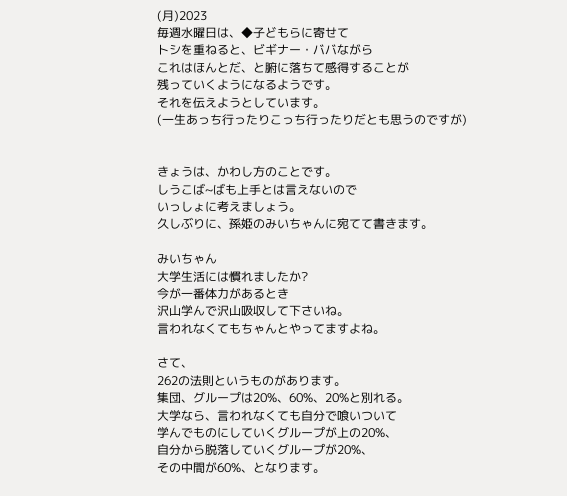(月)2023
毎週水曜日は、◆子どもらに寄せて
トシを重ねると、ビギナー・ババながら
これはほんとだ、と腑に落ちて感得することが
残っていくようになるようです。
それを伝えようとしています。
(一生あっち行ったりこっち行ったりだとも思うのですが)


きょうは、かわし方のことです。
しうこば~ばも上手とは言えないので
いっしょに考えましょう。
久しぶりに、孫姫のみいちゃんに宛てて書きます。

みいちゃん
大学生活には慣れましたか?
今が一番体力があるとき
沢山学んで沢山吸収して下さいね。
言われなくてもちゃんとやってますよね。

さて、
262の法則というものがあります。
集団、グループは20%、60%、20%と別れる。
大学なら、言われなくても自分で喰いついて
学んでものにしていくグループが上の20%、
自分から脱落していくグループが20%、
その中間が60%、となります。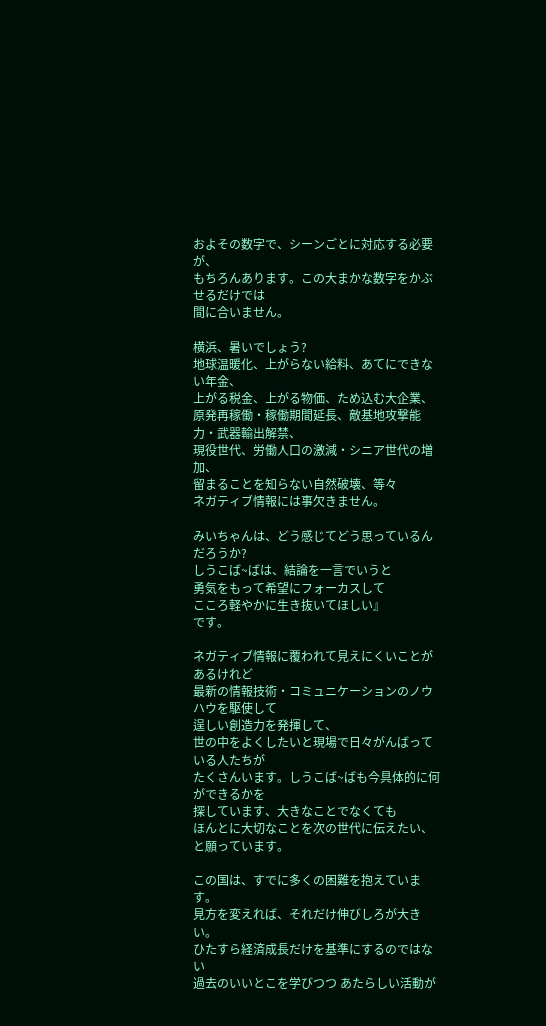およその数字で、シーンごとに対応する必要が、
もちろんあります。この大まかな数字をかぶせるだけでは
間に合いません。

横浜、暑いでしょう?
地球温暖化、上がらない給料、あてにできない年金、
上がる税金、上がる物価、ため込む大企業、
原発再稼働・稼働期間延長、敵基地攻撃能力・武器輸出解禁、
現役世代、労働人口の激減・シニア世代の増加、
留まることを知らない自然破壊、等々
ネガティブ情報には事欠きません。

みいちゃんは、どう感じてどう思っているんだろうか?
しうこば~ばは、結論を一言でいうと
勇気をもって希望にフォーカスして
こころ軽やかに生き抜いてほしい』
です。

ネガティブ情報に覆われて見えにくいことがあるけれど
最新の情報技術・コミュニケーションのノウハウを駆使して
逞しい創造力を発揮して、
世の中をよくしたいと現場で日々がんばっている人たちが
たくさんいます。しうこば~ばも今具体的に何ができるかを
探しています、大きなことでなくても
ほんとに大切なことを次の世代に伝えたい、と願っています。

この国は、すでに多くの困難を抱えています。
見方を変えれば、それだけ伸びしろが大きい。
ひたすら経済成長だけを基準にするのではない
過去のいいとこを学びつつ あたらしい活動が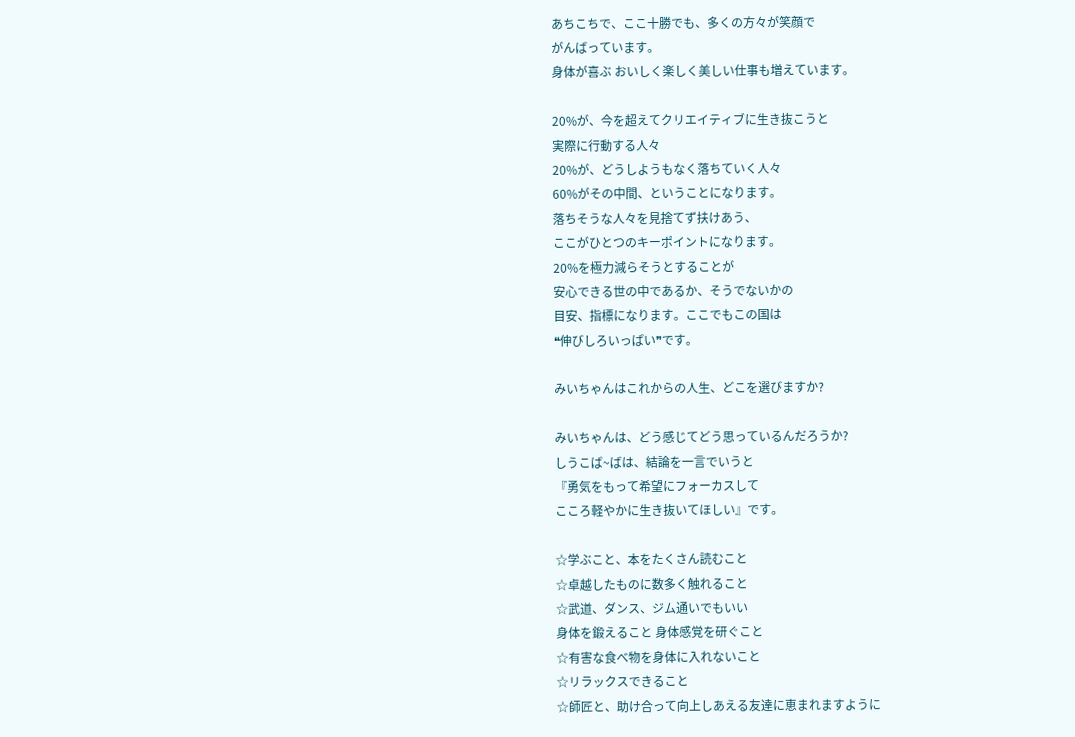あちこちで、ここ十勝でも、多くの方々が笑顔で
がんばっています。
身体が喜ぶ おいしく楽しく美しい仕事も増えています。

20%が、今を超えてクリエイティブに生き抜こうと
実際に行動する人々
20%が、どうしようもなく落ちていく人々
60%がその中間、ということになります。
落ちそうな人々を見捨てず扶けあう、
ここがひとつのキーポイントになります。
20%を極力減らそうとすることが
安心できる世の中であるか、そうでないかの
目安、指標になります。ここでもこの国は
❝伸びしろいっぱい❞です。

みいちゃんはこれからの人生、どこを選びますか?

みいちゃんは、どう感じてどう思っているんだろうか?
しうこば~ばは、結論を一言でいうと
『勇気をもって希望にフォーカスして
こころ軽やかに生き抜いてほしい』です。

☆学ぶこと、本をたくさん読むこと
☆卓越したものに数多く触れること
☆武道、ダンス、ジム通いでもいい
身体を鍛えること 身体感覚を研ぐこと
☆有害な食べ物を身体に入れないこと
☆リラックスできること
☆師匠と、助け合って向上しあえる友達に恵まれますように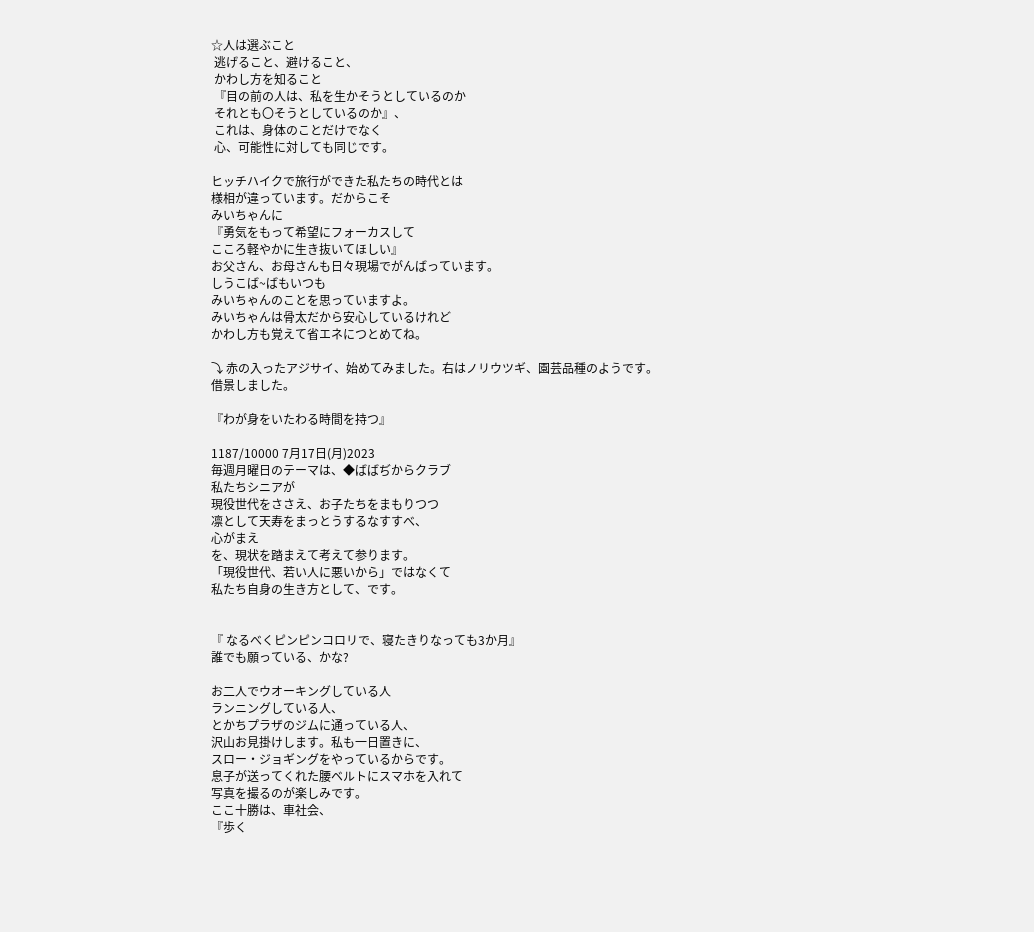☆人は選ぶこと
 逃げること、避けること、
 かわし方を知ること
 『目の前の人は、私を生かそうとしているのか
 それとも〇そうとしているのか』、
 これは、身体のことだけでなく
 心、可能性に対しても同じです。

ヒッチハイクで旅行ができた私たちの時代とは
様相が違っています。だからこそ
みいちゃんに
『勇気をもって希望にフォーカスして
こころ軽やかに生き抜いてほしい』
お父さん、お母さんも日々現場でがんばっています。
しうこば~ばもいつも
みいちゃんのことを思っていますよ。
みいちゃんは骨太だから安心しているけれど
かわし方も覚えて省エネにつとめてね。

⤵ 赤の入ったアジサイ、始めてみました。右はノリウツギ、園芸品種のようです。
借景しました。

『わが身をいたわる時間を持つ』

1187/10000 7月17日(月)2023
毎週月曜日のテーマは、◆ばばぢからクラブ
私たちシニアが
現役世代をささえ、お子たちをまもりつつ
凛として天寿をまっとうするなすすべ、
心がまえ
を、現状を踏まえて考えて参ります。
「現役世代、若い人に悪いから」ではなくて
私たち自身の生き方として、です。


『 なるべくピンピンコロリで、寝たきりなっても3か月』
誰でも願っている、かな?

お二人でウオーキングしている人
ランニングしている人、
とかちプラザのジムに通っている人、
沢山お見掛けします。私も一日置きに、
スロー・ジョギングをやっているからです。
息子が送ってくれた腰ベルトにスマホを入れて
写真を撮るのが楽しみです。
ここ十勝は、車社会、
『歩く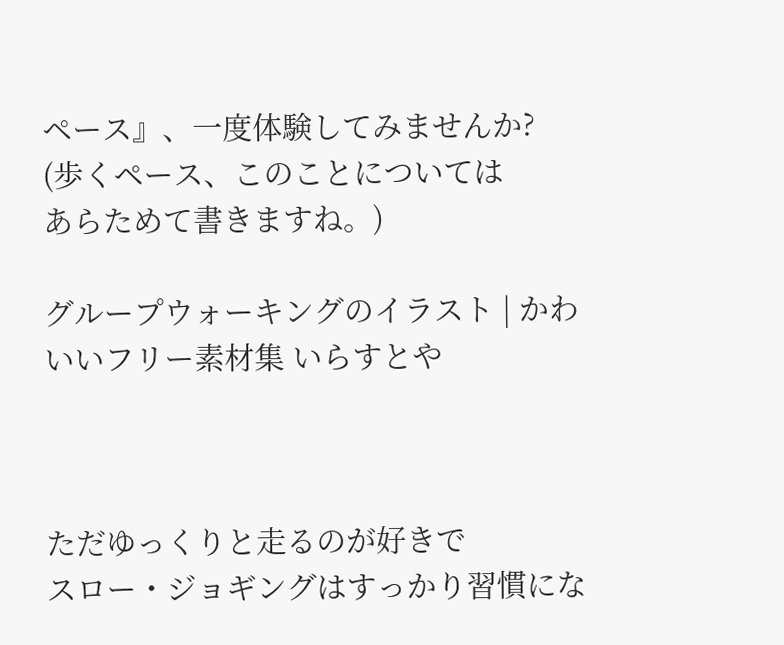ペース』、一度体験してみませんか?
(歩くペース、このことについては
あらためて書きますね。)

グループウォーキングのイラスト | かわいいフリー素材集 いらすとや



ただゆっくりと走るのが好きで
スロー・ジョギングはすっかり習慣にな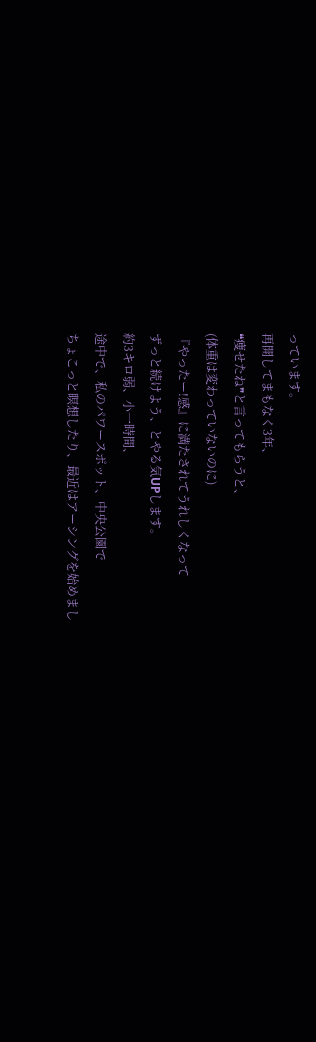っています。
再開してまもなく3年、
❝痩せたね❞と言ってもらうと、
(体重は変わっていないのに)
『やったー!感』に満たされてうれしくなって
ずっと続けよう、とやる気UPします。
約3キロ弱、小一時間、
途中で、私のパワースポット、中央公園で
ちょこっと瞑想したり、最近はアーシングを始めまし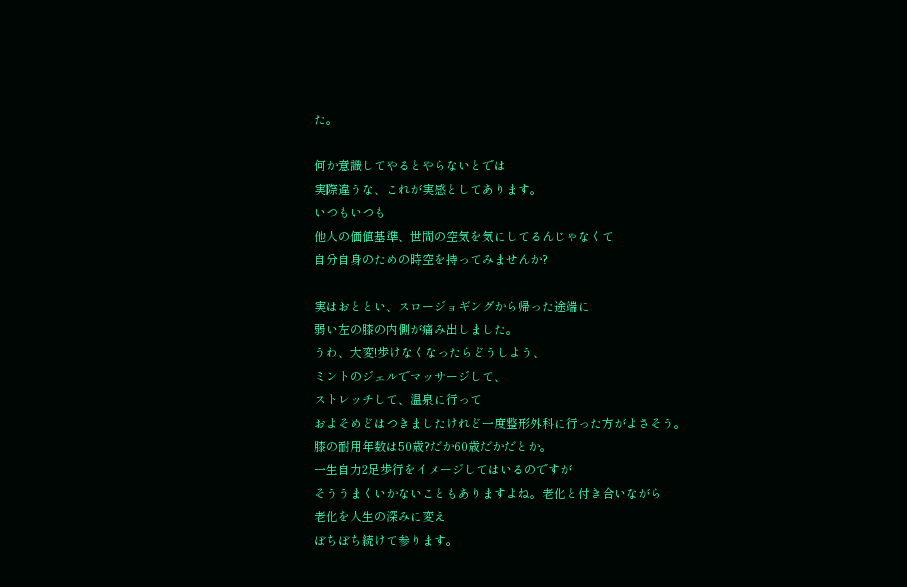た。

何か意識してやるとやらないとでは
実際違うな、これが実感としてあります。
いつもいつも
他人の価値基準、世間の空気を気にしてるんじゃなくて
自分自身のための時空を持ってみませんか?

実はおととい、スロージョギングから帰った途端に
弱い左の膝の内側が痛み出しました。
うわ、大変!歩けなくなったらどうしよう、
ミントのジェルでマッサージして、
ストレッチして、温泉に行って
およそめどはつきましたけれど一度整形外科に行った方がよさそう。
膝の耐用年数は50歳?だか60歳だかだとか。
一生自力2足歩行をイメージしてはいるのですが
そううまくいかないこともありますよね。老化と付き合いながら
老化を人生の深みに変え
ぼちぼち続けて参ります。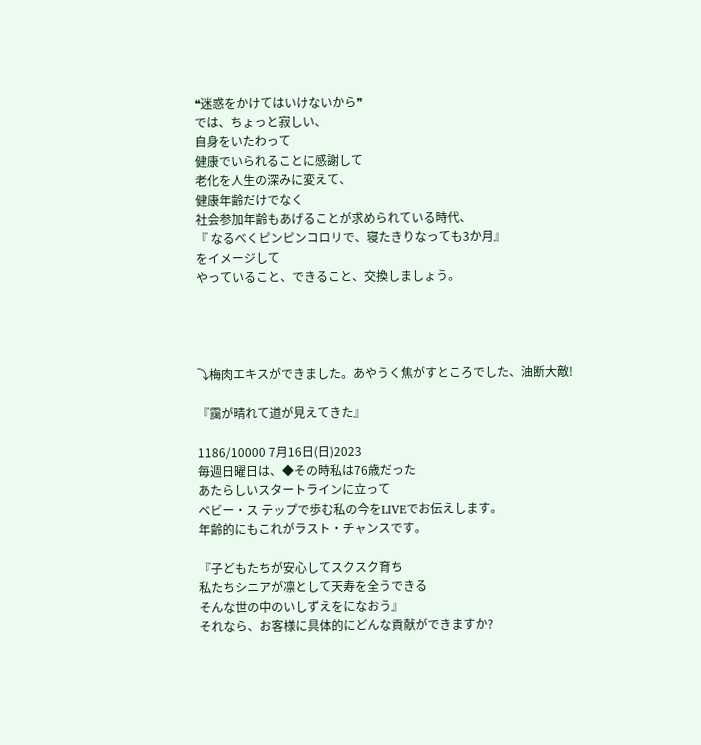❝迷惑をかけてはいけないから❞
では、ちょっと寂しい、
自身をいたわって
健康でいられることに感謝して
老化を人生の深みに変えて、
健康年齢だけでなく
社会参加年齢もあげることが求められている時代、
『 なるべくピンピンコロリで、寝たきりなっても3か月』
をイメージして
やっていること、できること、交換しましょう。




⤵梅肉エキスができました。あやうく焦がすところでした、油断大敵!

『靄が晴れて道が見えてきた』

1186/10000 7月16日(日)2023
毎週日曜日は、◆その時私は76歳だった
あたらしいスタートラインに立って
ベビー・ス テップで歩む私の今をLIVEでお伝えします。
年齢的にもこれがラスト・チャンスです。

『子どもたちが安心してスクスク育ち
私たちシニアが凛として天寿を全うできる
そんな世の中のいしずえをになおう』
それなら、お客様に具体的にどんな貢献ができますか?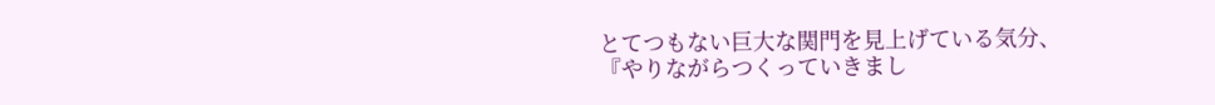とてつもない巨大な関門を見上げている気分、
『やりながらつくっていきまし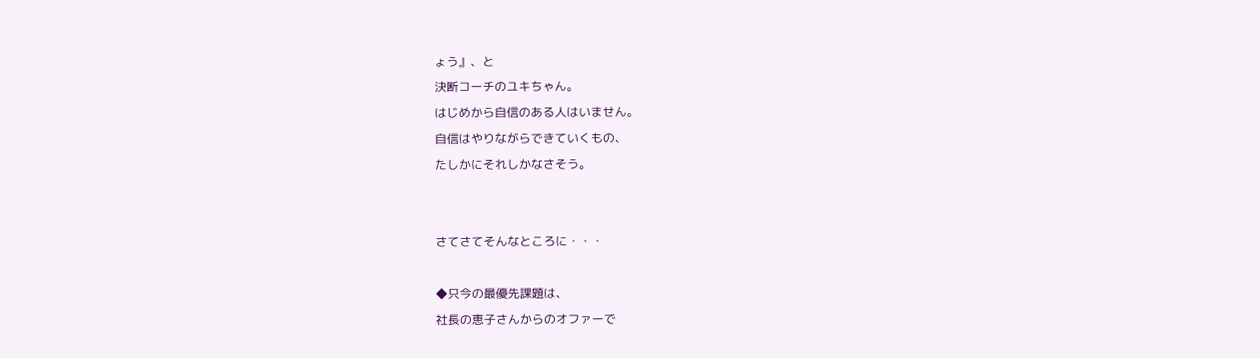ょう』、と
決断コーチのユキちゃん。
はじめから自信のある人はいません。
自信はやりながらできていくもの、
たしかにそれしかなさそう。


さてさてそんなところに・・・

◆只今の最優先課題は、
社長の恵子さんからのオファーで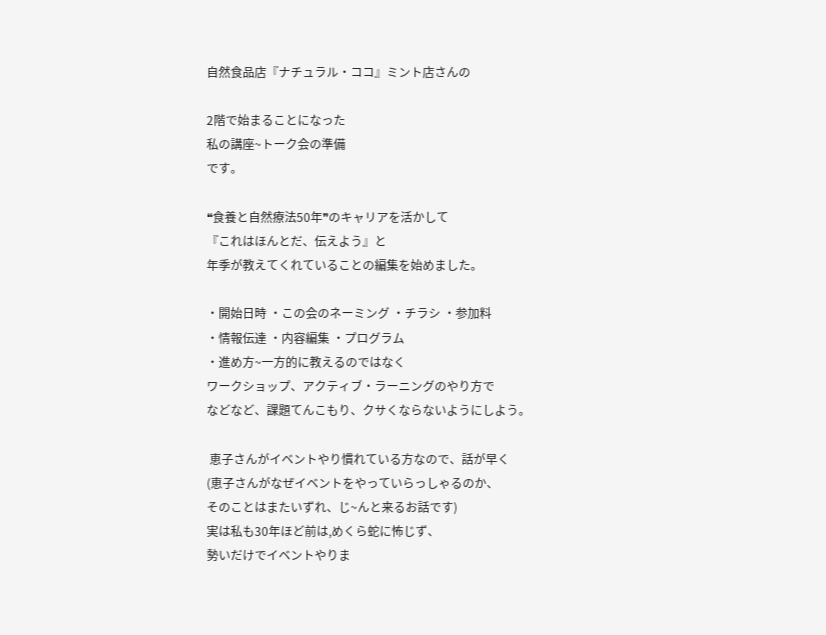自然食品店『ナチュラル・ココ』ミント店さんの

2階で始まることになった
私の講座~トーク会の準備
です。

❝食養と自然療法50年❞のキャリアを活かして
『これはほんとだ、伝えよう』と
年季が教えてくれていることの編集を始めました。

・開始日時 ・この会のネーミング ・チラシ ・参加料
・情報伝達 ・内容編集 ・プログラム
・進め方~一方的に教えるのではなく
ワークショップ、アクティブ・ラーニングのやり方で
などなど、課題てんこもり、クサくならないようにしよう。

 恵子さんがイベントやり慣れている方なので、話が早く
(恵子さんがなぜイベントをやっていらっしゃるのか、
そのことはまたいずれ、じ~んと来るお話です)
実は私も30年ほど前は,めくら蛇に怖じず、
勢いだけでイベントやりま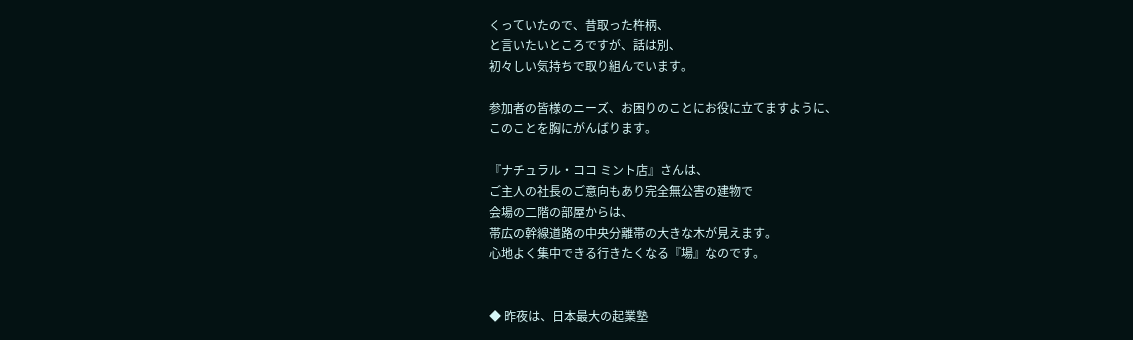くっていたので、昔取った杵柄、
と言いたいところですが、話は別、
初々しい気持ちで取り組んでいます。

参加者の皆様のニーズ、お困りのことにお役に立てますように、
このことを胸にがんばります。

『ナチュラル・ココ ミント店』さんは、
ご主人の社長のご意向もあり完全無公害の建物で
会場の二階の部屋からは、
帯広の幹線道路の中央分離帯の大きな木が見えます。
心地よく集中できる行きたくなる『場』なのです。


◆ 昨夜は、日本最大の起業塾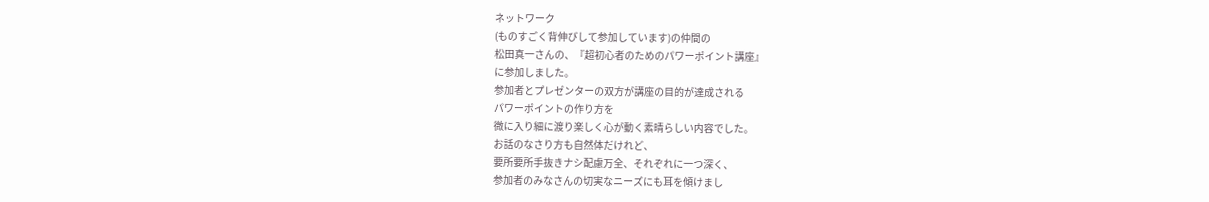ネットワーク
(ものすごく背伸びして参加しています)の仲間の
松田真一さんの、『超初心者のためのパワーポイント講座』
に参加しました。
参加者とプレゼンターの双方が講座の目的が達成される
パワーポイントの作り方を
微に入り細に渡り楽しく心が動く素晴らしい内容でした。
お話のなさり方も自然体だけれど、
要所要所手抜きナシ配慮万全、それぞれに一つ深く、
参加者のみなさんの切実なニーズにも耳を傾けまし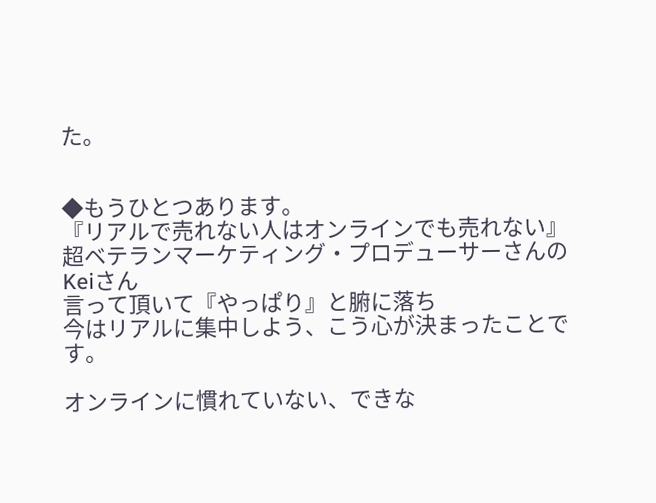た。


◆もうひとつあります。
『リアルで売れない人はオンラインでも売れない』
超ベテランマーケティング・プロデューサーさんのKeiさん
言って頂いて『やっぱり』と腑に落ち
今はリアルに集中しよう、こう心が決まったことです。

オンラインに慣れていない、できな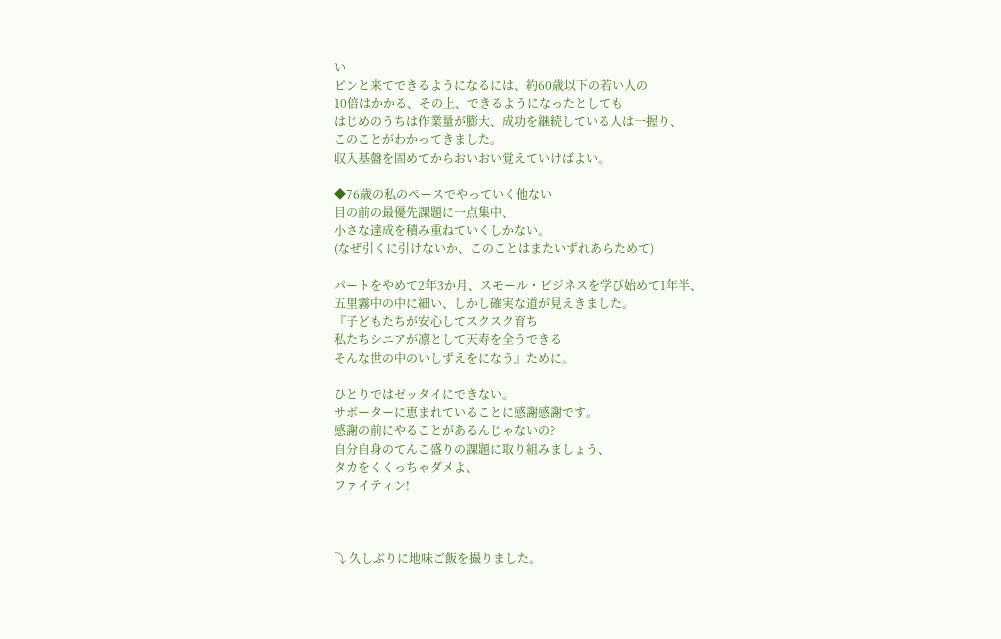い
ピンと来てできるようになるには、約60歳以下の若い人の
10倍はかかる、その上、できるようになったとしても
はじめのうちは作業量が膨大、成功を継続している人は一握り、
このことがわかってきました。
収入基盤を固めてからおいおい覚えていけばよい。

◆76歳の私のペースでやっていく他ない
目の前の最優先課題に一点集中、
小さな達成を積み重ねていくしかない。
(なぜ引くに引けないか、このことはまたいずれあらためて)

パートをやめて2年3か月、スモール・ビジネスを学び始めて1年半、
五里霧中の中に細い、しかし確実な道が見えきました。
『子どもたちが安心してスクスク育ち
私たちシニアが凛として天寿を全うできる
そんな世の中のいしずえをになう』ために。

ひとりではゼッタイにできない。
サポーターに恵まれていることに感謝感謝です。
感謝の前にやることがあるんじゃないの?
自分自身のてんこ盛りの課題に取り組みましょう、
タカをくくっちゃダメよ、
ファイティン!



⤵ 久しぶりに地味ご飯を撮りました。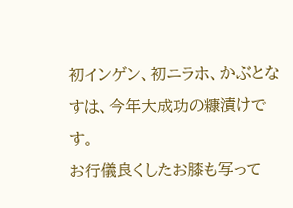初インゲン、初ニラホ、かぶとなすは、今年大成功の糠漬けです。
お行儀良くしたお膝も写って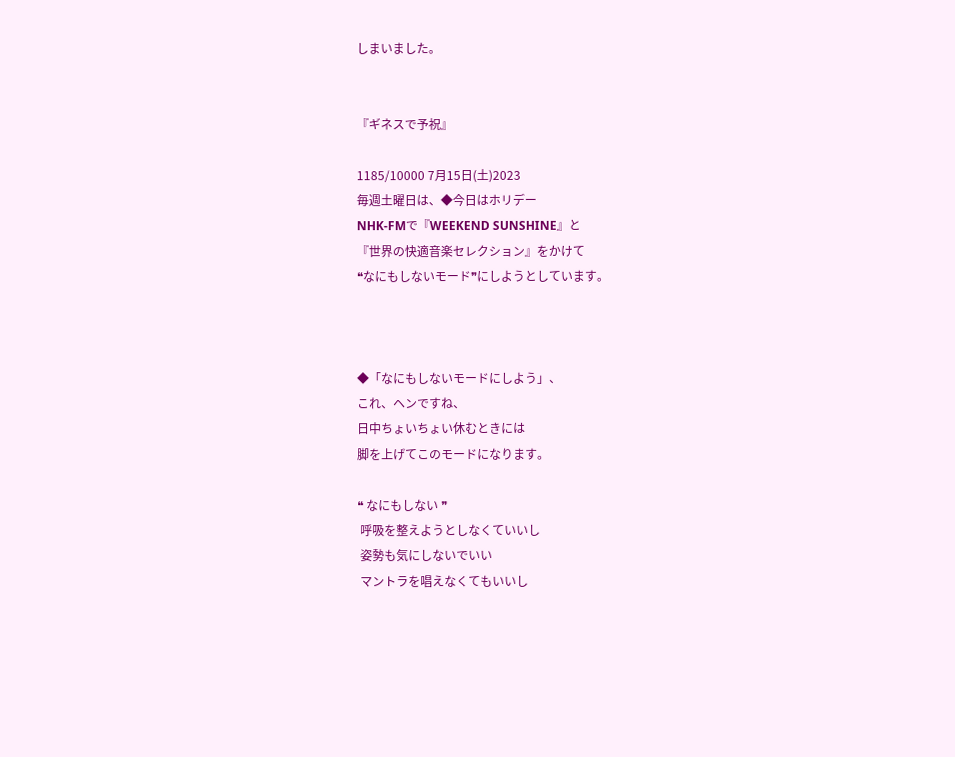しまいました。


『ギネスで予祝』

1185/10000 7月15日(土)2023
毎週土曜日は、◆今日はホリデー
NHK-FMで『WEEKEND SUNSHINE』と
『世界の快適音楽セレクション』をかけて
❝なにもしないモード❞にしようとしています。



◆「なにもしないモードにしよう」、
これ、ヘンですね、
日中ちょいちょい休むときには
脚を上げてこのモードになります。

❝ なにもしない ❞
 呼吸を整えようとしなくていいし
 姿勢も気にしないでいい
 マントラを唱えなくてもいいし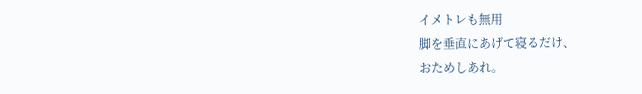イメトレも無用
脚を垂直にあげて寝るだけ、
おためしあれ。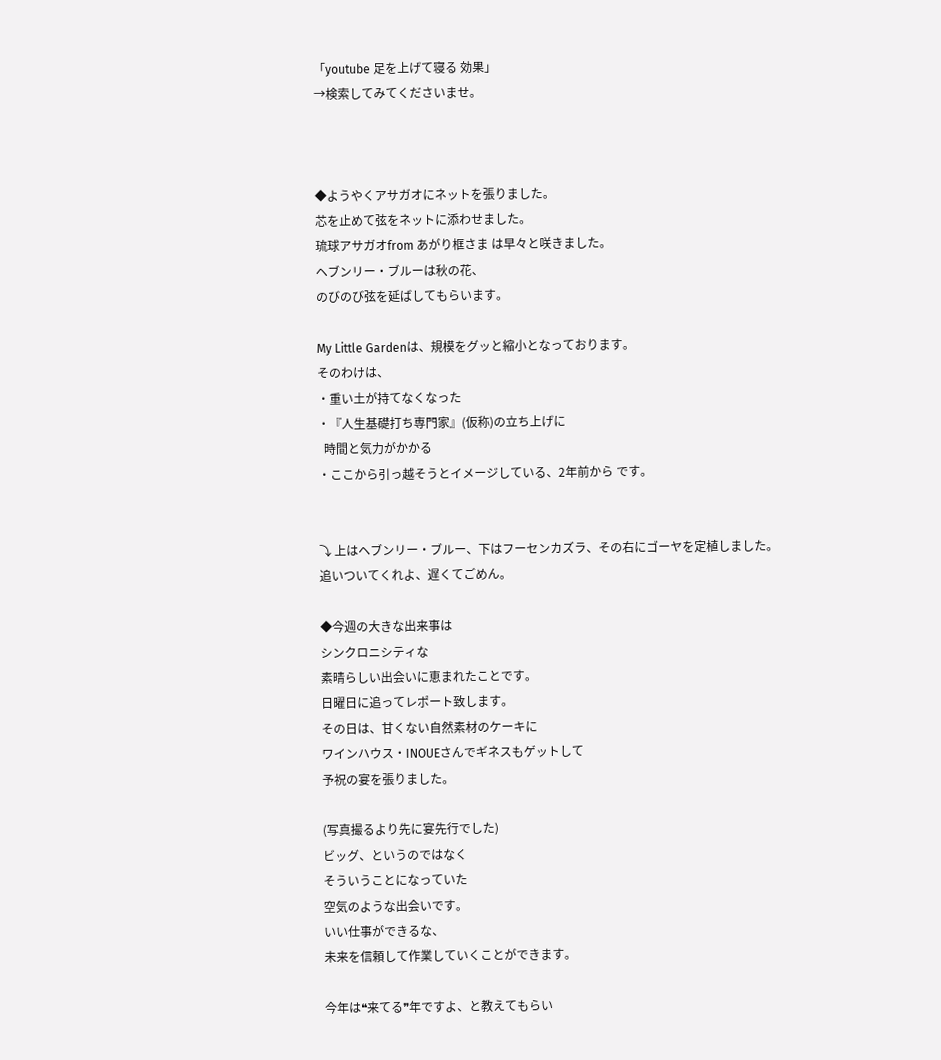「youtube 足を上げて寝る 効果」
→検索してみてくださいませ。



◆ようやくアサガオにネットを張りました。
芯を止めて弦をネットに添わせました。
琉球アサガオfrom あがり框さま は早々と咲きました。
ヘブンリー・ブルーは秋の花、
のびのび弦を延ばしてもらいます。

My Little Gardenは、規模をグッと縮小となっております。
そのわけは、
・重い土が持てなくなった
・『人生基礎打ち専門家』(仮称)の立ち上げに
  時間と気力がかかる
・ここから引っ越そうとイメージしている、2年前から です。


⤵ 上はヘブンリー・ブルー、下はフーセンカズラ、その右にゴーヤを定植しました。
追いついてくれよ、遅くてごめん。

◆今週の大きな出来事は
シンクロニシティな
素晴らしい出会いに恵まれたことです。
日曜日に追ってレポート致します。
その日は、甘くない自然素材のケーキに
ワインハウス・INOUEさんでギネスもゲットして
予祝の宴を張りました。

(写真撮るより先に宴先行でした)
ビッグ、というのではなく
そういうことになっていた
空気のような出会いです。
いい仕事ができるな、
未来を信頼して作業していくことができます。

今年は❝来てる❞年ですよ、と教えてもらい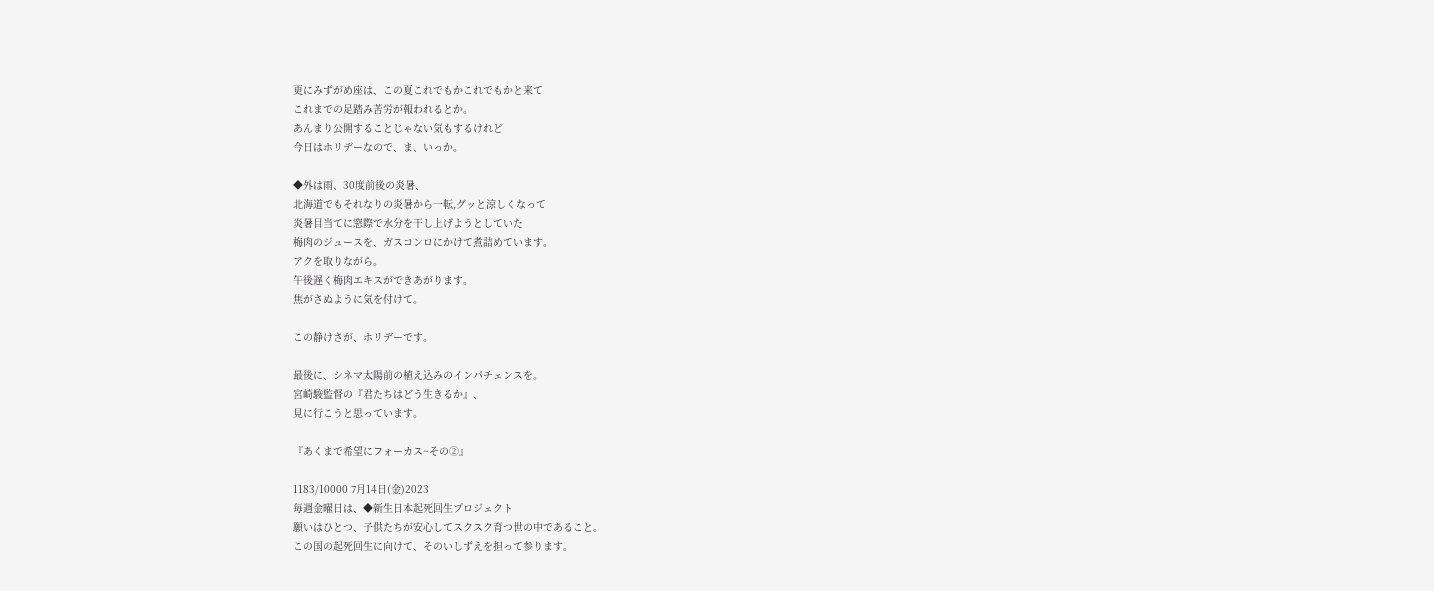更にみずがめ座は、この夏これでもかこれでもかと来て
これまでの足踏み苦労が報われるとか。
あんまり公開することじゃない気もするけれど
今日はホリデーなので、ま、いっか。

◆外は雨、30度前後の炎暑、
北海道でもそれなりの炎暑から一転,グッと涼しくなって
炎暑目当てに窓際で水分を干し上げようとしていた
梅肉のジュースを、ガスコンロにかけて煮詰めています。
アクを取りながら。
午後遅く梅肉エキスができあがります。
焦がさぬように気を付けて。

この静けさが、ホリデーです。

最後に、シネマ太陽前の植え込みのインパチェンスを。
宮崎駿監督の『君たちはどう生きるか』、
見に行こうと思っています。

『あくまで希望にフォーカス~その②』

1183/10000 7月14日(金)2023
毎週金曜日は、◆新生日本起死回生プロジェクト
願いはひとつ、子供たちが安心してスクスク育つ世の中であること。
この国の起死回生に向けて、そのいしずえを担って参ります。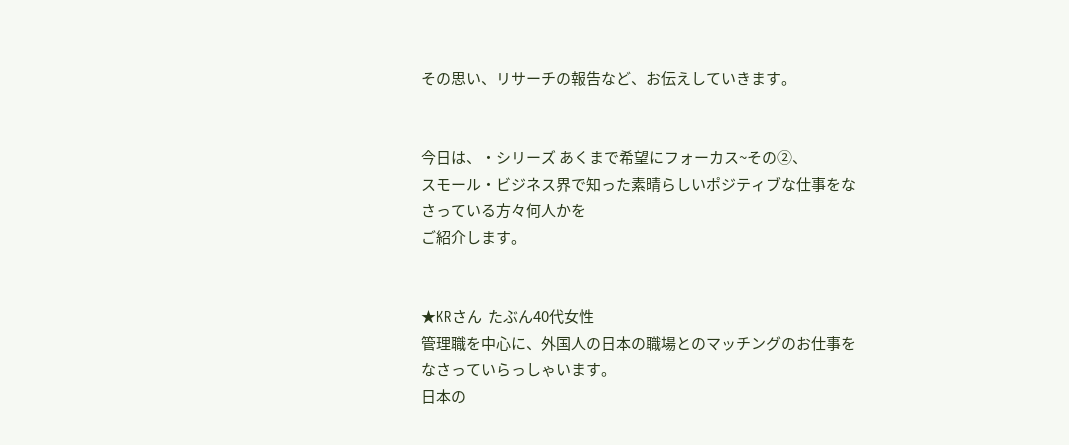その思い、リサーチの報告など、お伝えしていきます。


今日は、・シリーズ あくまで希望にフォーカス~その②、
スモール・ビジネス界で知った素晴らしいポジティブな仕事をなさっている方々何人かを
ご紹介します。


★KRさん  たぶん40代女性
管理職を中心に、外国人の日本の職場とのマッチングのお仕事をなさっていらっしゃいます。
日本の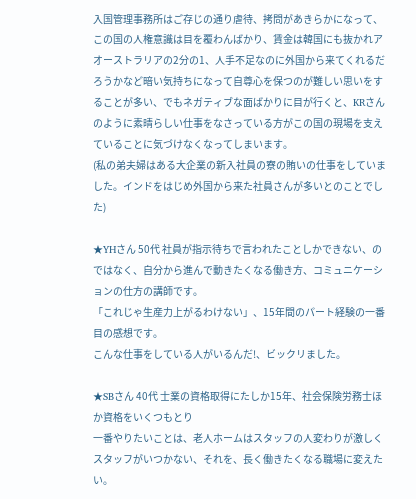入国管理事務所はご存じの通り虐待、拷問があきらかになって、この国の人権意識は目を覆わんばかり、賃金は韓国にも抜かれアオーストラリアの2分の1、人手不足なのに外国から来てくれるだろうかなど暗い気持ちになって自尊心を保つのが難しい思いをすることが多い、でもネガティブな面ばかりに目が行くと、KRさんのように素晴らしい仕事をなさっている方がこの国の現場を支えていることに気づけなくなってしまいます。
(私の弟夫婦はある大企業の新入社員の寮の賄いの仕事をしていました。インドをはじめ外国から来た社員さんが多いとのことでした)

★YHさん 50代 社員が指示待ちで言われたことしかできない、のではなく、自分から進んで動きたくなる働き方、コミュニケーションの仕方の講師です。
「これじゃ生産力上がるわけない」、15年間のパート経験の一番目の感想です。
こんな仕事をしている人がいるんだ!、ビックリました。

★SBさん 40代 士業の資格取得にたしか15年、社会保険労務士ほか資格をいくつもとり
一番やりたいことは、老人ホームはスタッフの人変わりが激しくスタッフがいつかない、それを、長く働きたくなる職場に変えたい。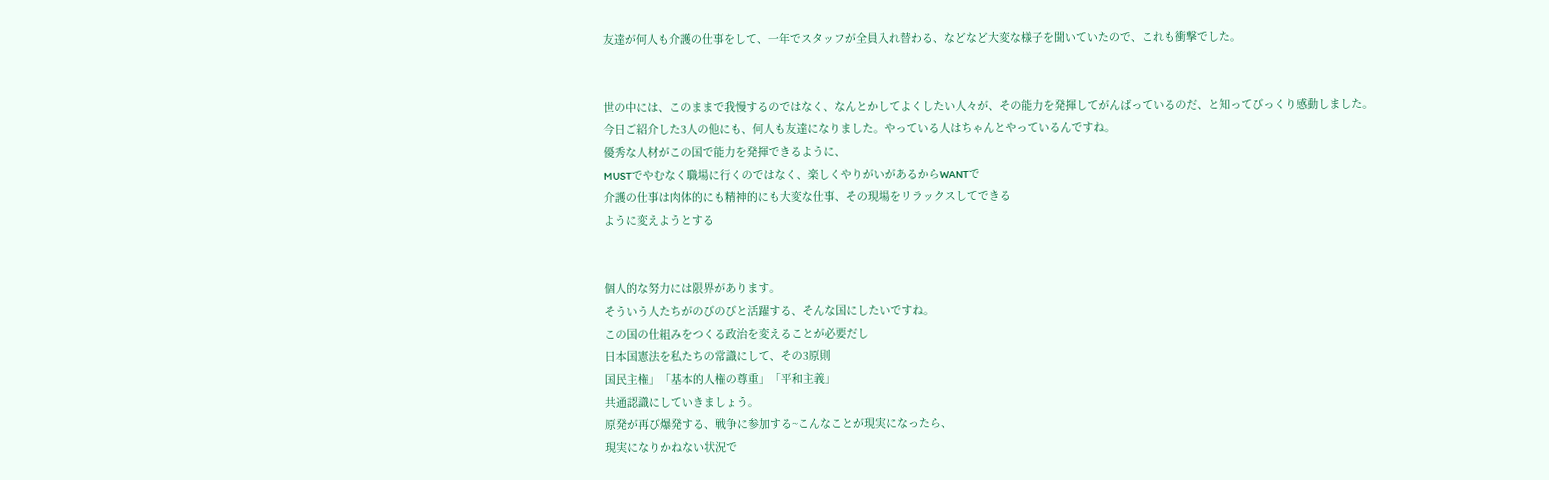友達が何人も介護の仕事をして、一年でスタッフが全員入れ替わる、などなど大変な様子を聞いていたので、これも衝撃でした。


世の中には、このままで我慢するのではなく、なんとかしてよくしたい人々が、その能力を発揮してがんばっているのだ、と知ってびっくり感動しました。
今日ご紹介した3人の他にも、何人も友達になりました。やっている人はちゃんとやっているんですね。
優秀な人材がこの国で能力を発揮できるように、
MUSTでやむなく職場に行くのではなく、楽しくやりがいがあるからWANTで
介護の仕事は肉体的にも精神的にも大変な仕事、その現場をリラックスしてできる
ように変えようとする


個人的な努力には限界があります。
そういう人たちがのびのびと活躍する、そんな国にしたいですね。
この国の仕組みをつくる政治を変えることが必要だし
日本国憲法を私たちの常識にして、その3原則
国民主権」「基本的人権の尊重」「平和主義」
共通認識にしていきましょう。
原発が再び爆発する、戦争に参加する~こんなことが現実になったら、
現実になりかねない状況で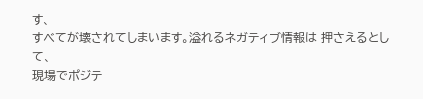す、
すべてが壊されてしまいます。溢れるネガティブ情報は 押さえるとして、
現場でポジテ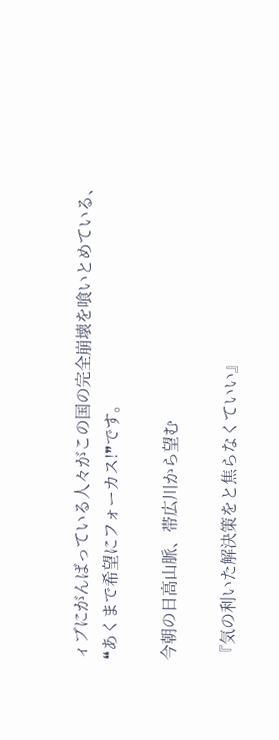ィブにがんばっている人々がこの国の完全崩壊を喰いとめている、
❝あくまで希望にフォーカス!❞です。

今朝の日高山脈、帯広川から望む

『気の利いた解決策をと焦らなくていい』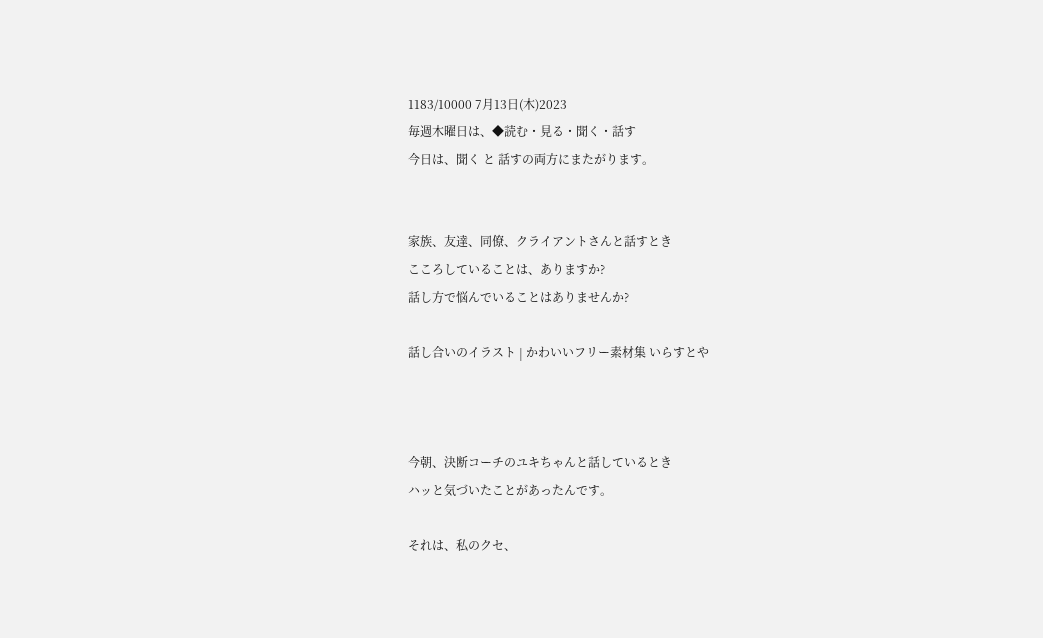1183/10000 7月13日(木)2023
毎週木曜日は、◆読む・見る・聞く・話す
今日は、聞く と 話すの両方にまたがります。


家族、友達、同僚、クライアントさんと話すとき
こころしていることは、ありますか?
話し方で悩んでいることはありませんか?

話し合いのイラスト | かわいいフリー素材集 いらすとや



今朝、決断コーチのユキちゃんと話しているとき
ハッと気づいたことがあったんです。

それは、私のクセ、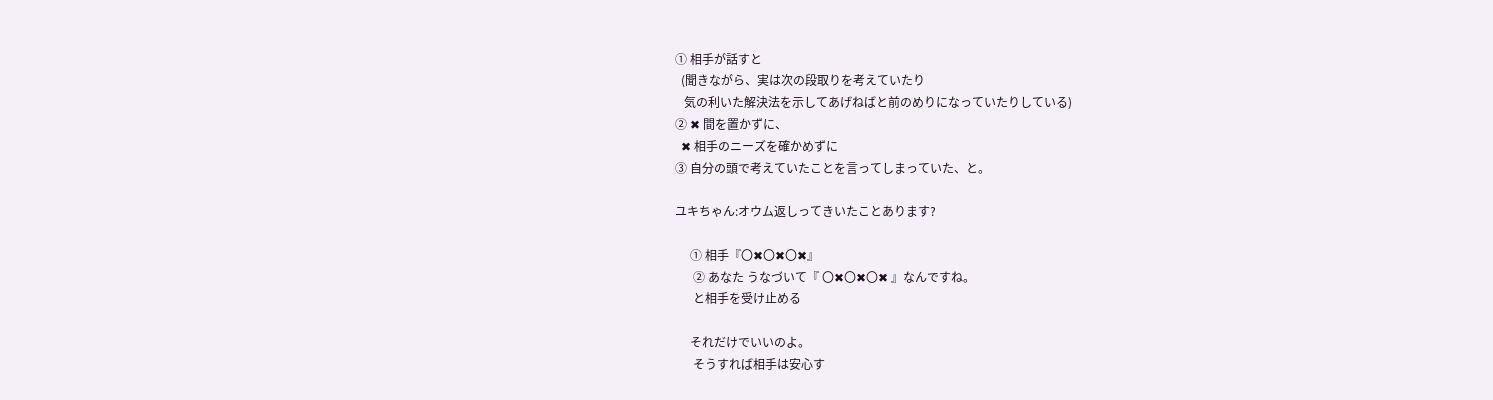① 相手が話すと
  (聞きながら、実は次の段取りを考えていたり
   気の利いた解決法を示してあげねばと前のめりになっていたりしている)
② ✖ 間を置かずに、
  ✖ 相手のニーズを確かめずに
③ 自分の頭で考えていたことを言ってしまっていた、と。

ユキちゃん:オウム返しってきいたことあります?

     ① 相手『〇✖〇✖〇✖』
      ② あなた うなづいて『 〇✖〇✖〇✖ 』なんですね。
      と相手を受け止める

     それだけでいいのよ。
      そうすれば相手は安心す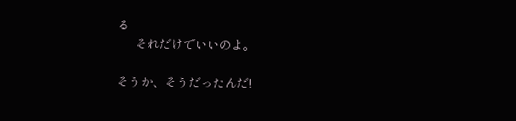る
      それだけでいいのよ。

そうか、そうだったんだ!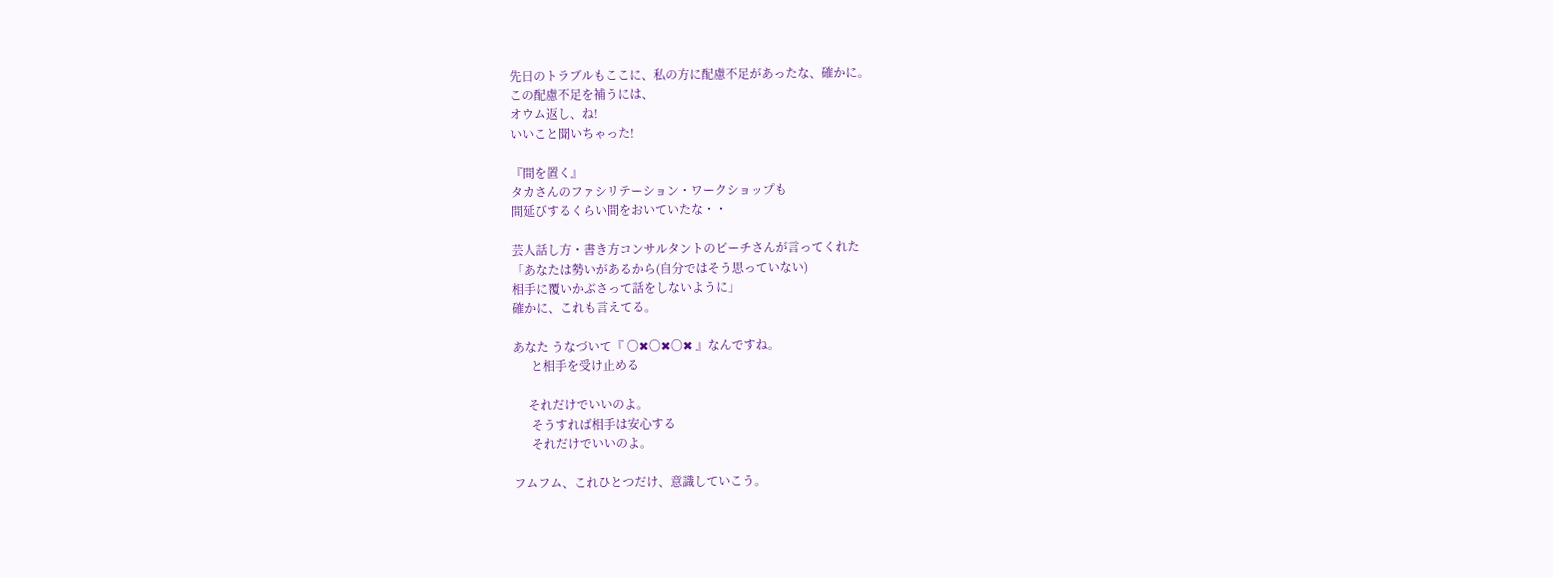先日のトラブルもここに、私の方に配慮不足があったな、確かに。
この配慮不足を補うには、
オウム返し、ね!
いいこと聞いちゃった!

『間を置く』
タカさんのファシリテーション・ワークショップも
間延びするくらい間をおいていたな・・

芸人話し方・書き方コンサルタントのピーチさんが言ってくれた
「あなたは勢いがあるから(自分ではそう思っていない)
相手に覆いかぶさって話をしないように」
確かに、これも言えてる。

あなた うなづいて『 〇✖〇✖〇✖ 』なんですね。
      と相手を受け止める

     それだけでいいのよ。
      そうすれば相手は安心する
      それだけでいいのよ。

フムフム、これひとつだけ、意識していこう。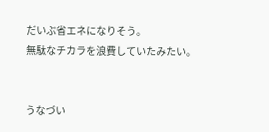だいぶ省エネになりそう。
無駄なチカラを浪費していたみたい。


うなづい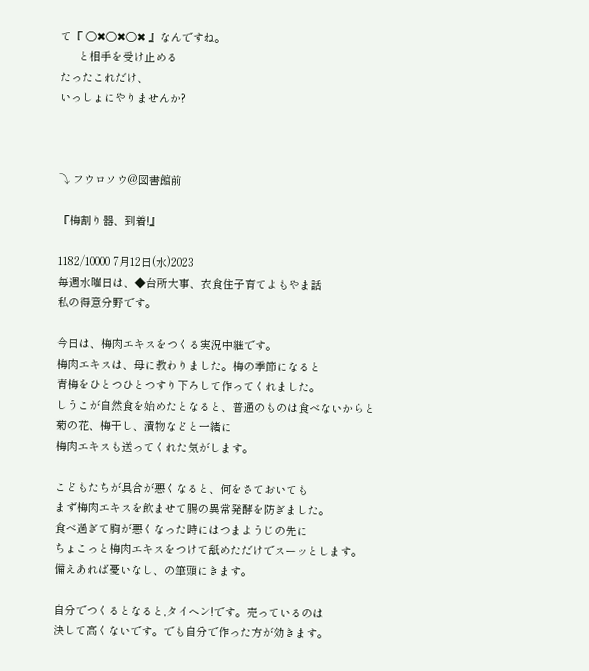て『 〇✖〇✖〇✖ 』なんですね。
      と相手を受け止める
たったこれだけ、
いっしょにやりませんか?



⤵ フウロソウ@図書館前

『梅割り器、到着!』

1182/10000 7月12日(水)2023
毎週水曜日は、◆台所大事、衣食住子育てよもやま話
私の得意分野です。

今日は、梅肉エキスをつくる実況中継です。
梅肉エキスは、母に教わりました。梅の季節になると
青梅をひとつひとつすり下ろして作ってくれました。
しうこが自然食を始めたとなると、普通のものは食べないからと
菊の花、梅干し、漬物などと一緒に
梅肉エキスも送ってくれた気がします。

こどもたちが具合が悪くなると、何をさておいても
まず梅肉エキスを飲ませて腸の異常発酵を防ぎました。
食べ過ぎて胸が悪くなった時にはつまようじの先に
ちょこっと梅肉エキスをつけて舐めただけでスーッとします。
備えあれば憂いなし、の筆頭にきます。

自分でつくるとなると,タイヘン!です。売っているのは
決して高くないです。でも自分で作った方が効きます。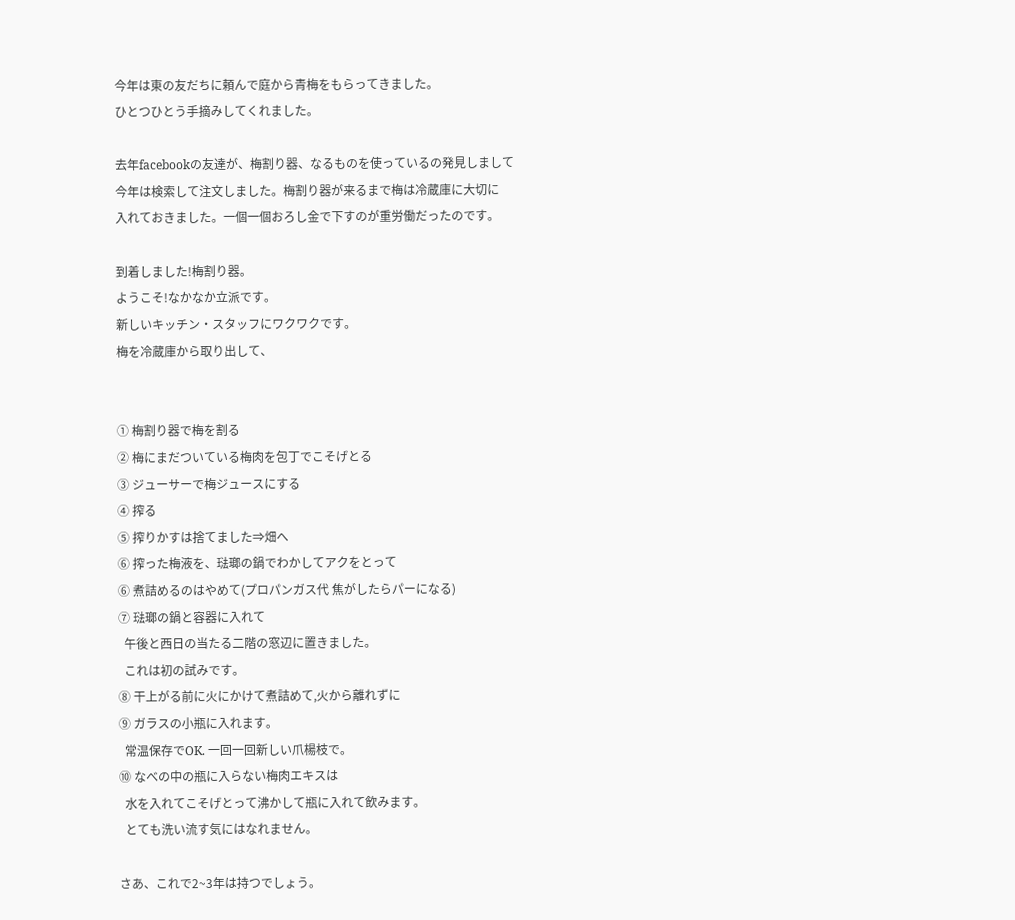今年は東の友だちに頼んで庭から青梅をもらってきました。
ひとつひとう手摘みしてくれました。

去年facebookの友達が、梅割り器、なるものを使っているの発見しまして
今年は検索して注文しました。梅割り器が来るまで梅は冷蔵庫に大切に
入れておきました。一個一個おろし金で下すのが重労働だったのです。

到着しました!梅割り器。
ようこそ!なかなか立派です。
新しいキッチン・スタッフにワクワクです。
梅を冷蔵庫から取り出して、


① 梅割り器で梅を割る
② 梅にまだついている梅肉を包丁でこそげとる
③ ジューサーで梅ジュースにする
④ 搾る
⑤ 搾りかすは捨てました⇒畑へ
⑥ 搾った梅液を、琺瑯の鍋でわかしてアクをとって
⑥ 煮詰めるのはやめて(プロパンガス代 焦がしたらパーになる)
⑦ 琺瑯の鍋と容器に入れて
  午後と西日の当たる二階の窓辺に置きました。
  これは初の試みです。
⑧ 干上がる前に火にかけて煮詰めて,火から離れずに
⑨ ガラスの小瓶に入れます。
  常温保存でOK. 一回一回新しい爪楊枝で。
⑩ なべの中の瓶に入らない梅肉エキスは
  水を入れてこそげとって沸かして瓶に入れて飲みます。
  とても洗い流す気にはなれません。

さあ、これで2~3年は持つでしょう。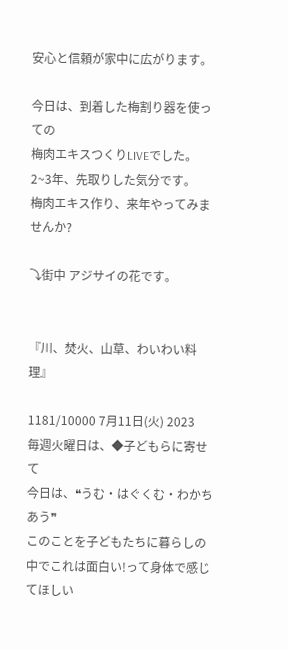安心と信頼が家中に広がります。

今日は、到着した梅割り器を使っての
梅肉エキスつくりLIVEでした。
2~3年、先取りした気分です。
梅肉エキス作り、来年やってみませんか?

⤵街中 アジサイの花です。


『川、焚火、山草、わいわい料理』

1181/10000 7月11日(火) 2023
毎週火曜日は、◆子どもらに寄せて
今日は、❝うむ・はぐくむ・わかちあう❞
このことを子どもたちに暮らしの中でこれは面白い!って身体で感じてほしい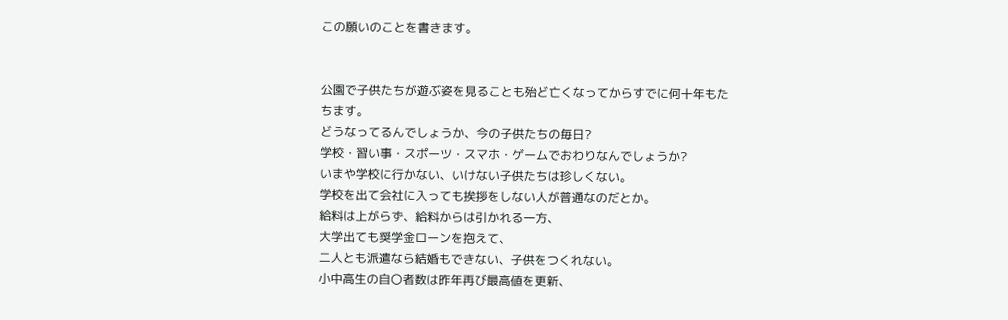この願いのことを書きます。


公園で子供たちが遊ぶ姿を見ることも殆ど亡くなってからすでに何十年もたちます。
どうなってるんでしょうか、今の子供たちの毎日?
学校・習い事・スポーツ・スマホ・ゲームでおわりなんでしょうか?
いまや学校に行かない、いけない子供たちは珍しくない。
学校を出て会社に入っても挨拶をしない人が普通なのだとか。
給料は上がらず、給料からは引かれる一方、
大学出ても奨学金ローンを抱えて、
二人とも派遣なら結婚もできない、子供をつくれない。
小中高生の自〇者数は昨年再び最高値を更新、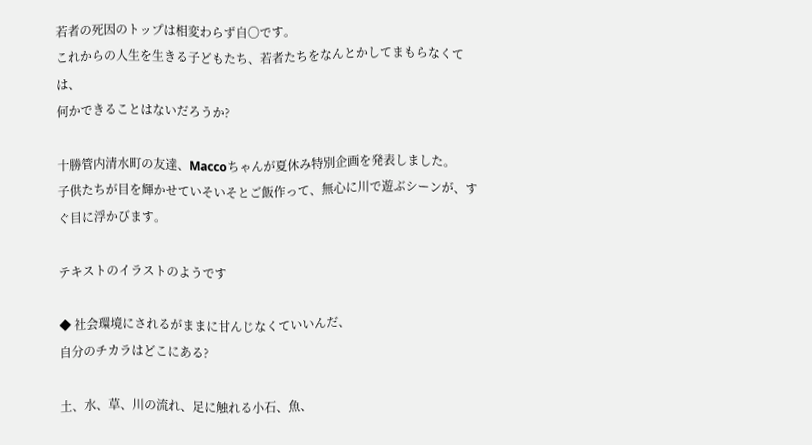若者の死因のトップは相変わらず自〇です。
これからの人生を生きる子どもたち、若者たちをなんとかしてまもらなくては、
何かできることはないだろうか?

十勝管内清水町の友達、Maccoちゃんが夏休み特別企画を発表しました。
子供たちが目を輝かせていそいそとご飯作って、無心に川で遊ぶシーンが、すぐ目に浮かびます。

テキストのイラストのようです

◆ 社会環境にされるがままに甘んじなくていいんだ、
自分のチカラはどこにある?

土、水、草、川の流れ、足に触れる小石、魚、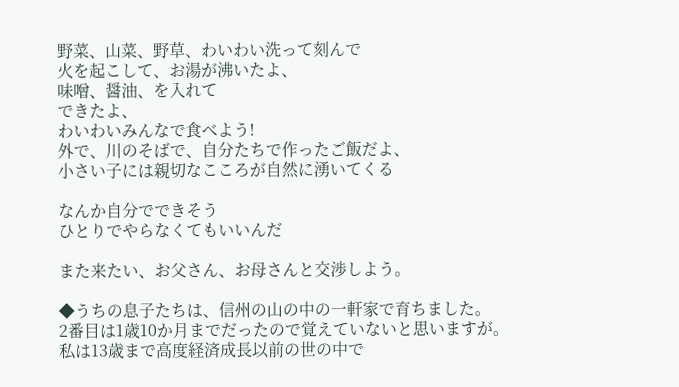野菜、山菜、野草、わいわい洗って刻んで
火を起こして、お湯が沸いたよ、
味噌、醤油、を入れて
できたよ、
わいわいみんなで食べよう!
外で、川のそばで、自分たちで作ったご飯だよ、
小さい子には親切なこころが自然に湧いてくる

なんか自分でできそう
ひとりでやらなくてもいいんだ

また来たい、お父さん、お母さんと交渉しよう。

◆うちの息子たちは、信州の山の中の一軒家で育ちました。
2番目は1歳10か月までだったので覚えていないと思いますが。
私は13歳まで高度経済成長以前の世の中で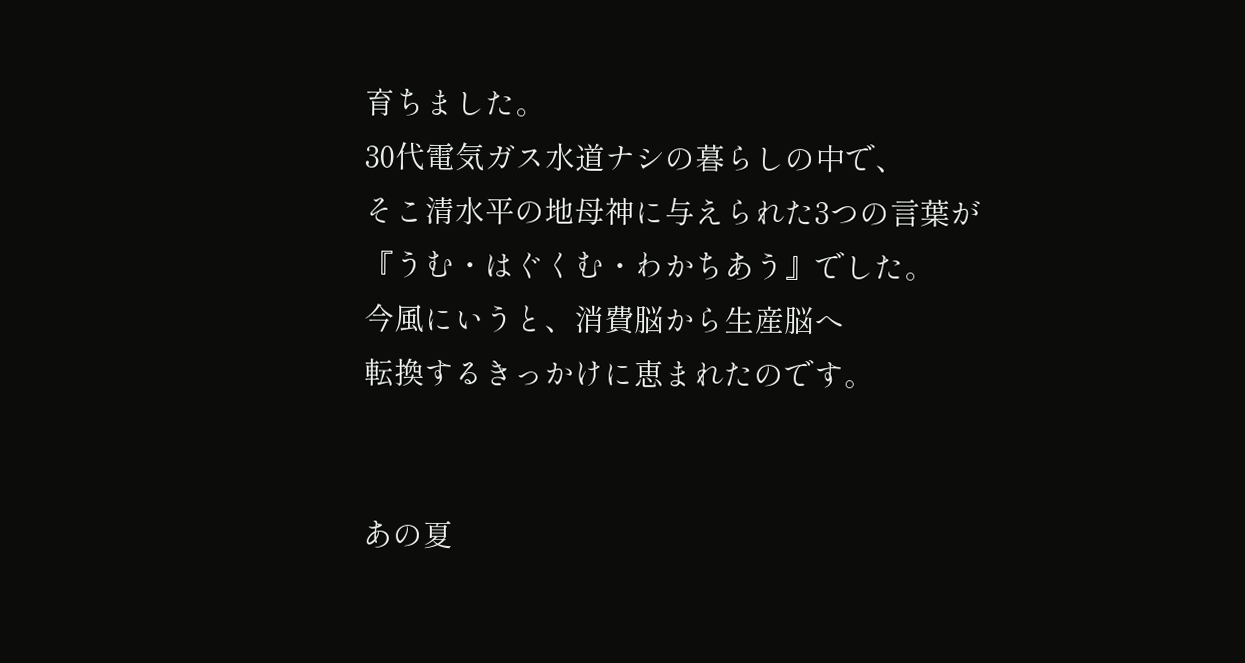育ちました。
30代電気ガス水道ナシの暮らしの中で、
そこ清水平の地母神に与えられた3つの言葉が
『うむ・はぐくむ・わかちあう』でした。
今風にいうと、消費脳から生産脳へ
転換するきっかけに恵まれたのです。


あの夏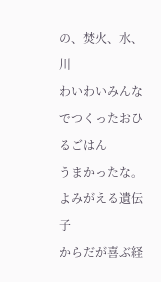の、焚火、水、川
わいわいみんなでつくったおひるごはん
うまかったな。
よみがえる遺伝子
からだが喜ぶ経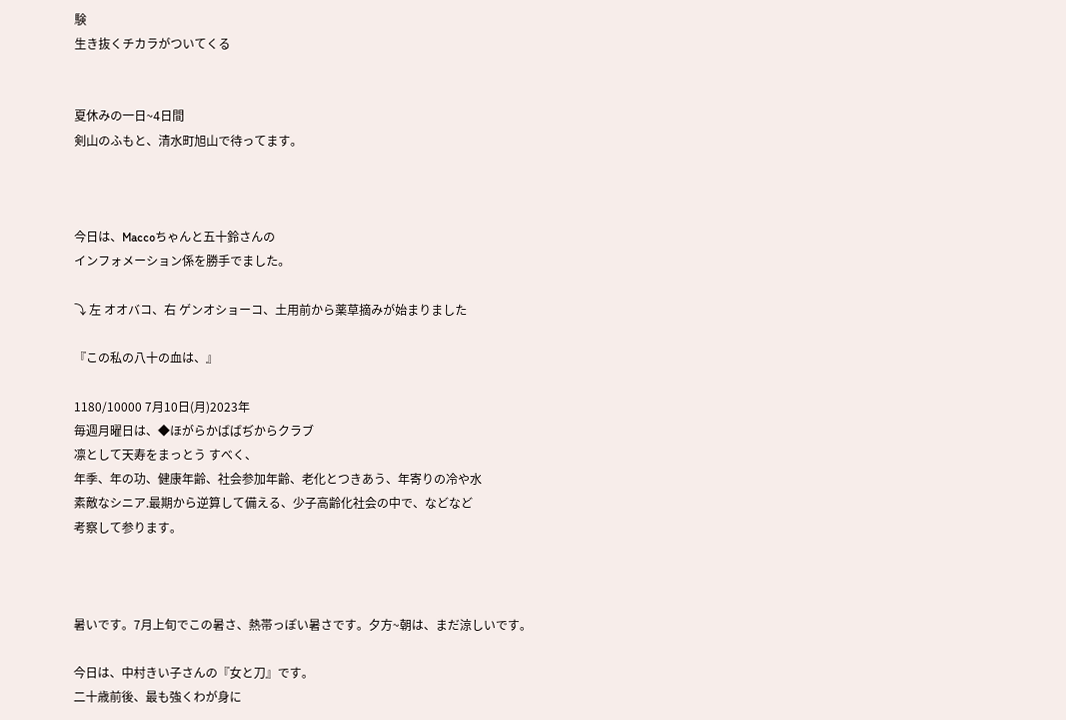験
生き抜くチカラがついてくる


夏休みの一日~4日間
剣山のふもと、清水町旭山で待ってます。



今日は、Maccoちゃんと五十鈴さんの
インフォメーション係を勝手でました。

⤵ 左 オオバコ、右 ゲンオショーコ、土用前から薬草摘みが始まりました

『この私の八十の血は、』

1180/10000 7月10日(月)2023年
毎週月曜日は、◆ほがらかばばぢからクラブ
凛として天寿をまっとう すべく、
年季、年の功、健康年齢、社会参加年齢、老化とつきあう、年寄りの冷や水
素敵なシニア.最期から逆算して備える、少子高齢化社会の中で、などなど
考察して参ります。



暑いです。7月上旬でこの暑さ、熱帯っぽい暑さです。夕方~朝は、まだ涼しいです。

今日は、中村きい子さんの『女と刀』です。
二十歳前後、最も強くわが身に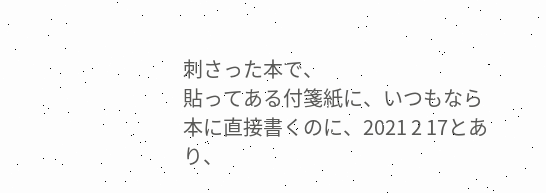刺さった本で、
貼ってある付箋紙に、いつもなら本に直接書くのに、2021 2 17とあり、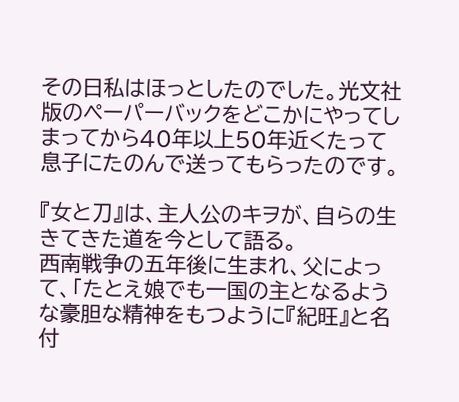その日私はほっとしたのでした。光文社版のペーパーバックをどこかにやってしまってから40年以上50年近くたって息子にたのんで送ってもらったのです。

『女と刀』は、主人公のキヲが、自らの生きてきた道を今として語る。
西南戦争の五年後に生まれ、父によって、「たとえ娘でも一国の主となるような豪胆な精神をもつように『紀旺』と名付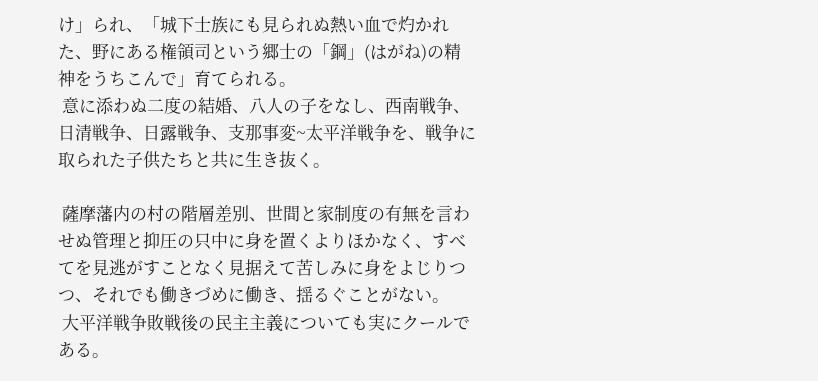け」られ、「城下士族にも見られぬ熱い血で灼かれた、野にある権領司という郷士の「鋼」(はがね)の精神をうちこんで」育てられる。
 意に添わぬ二度の結婚、八人の子をなし、西南戦争、日清戦争、日露戦争、支那事変~太平洋戦争を、戦争に取られた子供たちと共に生き抜く。

 薩摩藩内の村の階層差別、世間と家制度の有無を言わせぬ管理と抑圧の只中に身を置くよりほかなく、すべてを見逃がすことなく見据えて苦しみに身をよじりつつ、それでも働きづめに働き、揺るぐことがない。
 大平洋戦争敗戦後の民主主義についても実にクールである。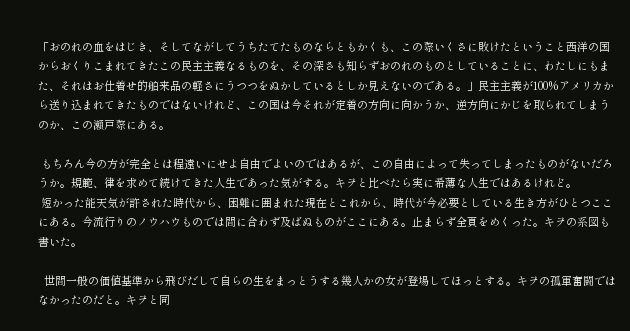「おのれの血をはじき、そしてながしてうちたてたものならともかくも、この際いくさに敗けたということ西洋の国からおくりこまれてきたこの民主主義なるものを、その深さも知らずおのれのものとしていることに、わたしにもまた、それはお仕着せ的舶来品の軽さにうつつをぬかしているとしか見えないのである。」民主主義が100%アメリカから送り込まれてきたものではないけれど、この国は今それが定着の方向に向かうか、逆方向にかじを取られてしまうのか、この瀬戸際にある。

 もちろん今の方が完全とは程遠いにせよ自由でよいのではあるが、この自由によって失ってしまったものがないだろうか。規範、律を求めて続けてきた人生であった気がする。キヲと比べたら実に希薄な人生ではあるけれど。
 短かった能天気が許された時代から、困難に囲まれた現在とこれから、時代が今必要としている生き方がひとつここにある。今流行りのノウハウものでは間に合わず及ばぬものがここにある。止まらず全頁をめくった。キヲの系図も書いた。

  世間一般の価値基準から飛びだして自らの生をまっとうする幾人かの女が登場してほっとする。キヲの孤軍奮闘ではなかったのだと。キヲと同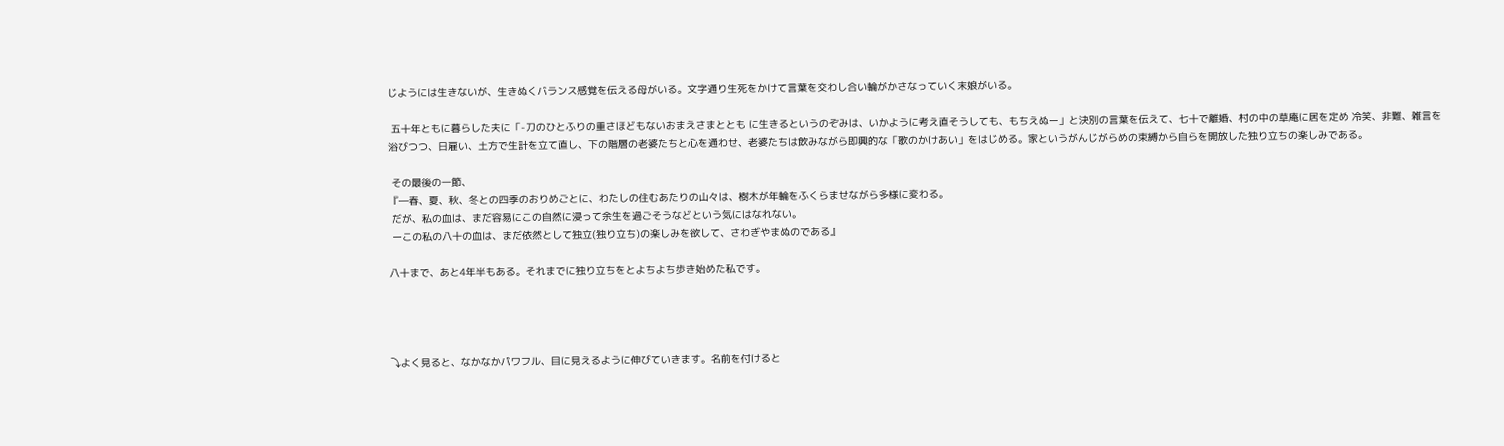じようには生きないが、生きぬくバランス感覚を伝える母がいる。文字通り生死をかけて言葉を交わし合い輪がかさなっていく末娘がいる。

 五十年ともに暮らした夫に「-刀のひとふりの重さほどもないおまえさまととも に生きるというのぞみは、いかように考え直そうしても、もちえぬー」と決別の言葉を伝えて、七十で離婚、村の中の草庵に居を定め 冷笑、非難、雑言を浴びつつ、日雇い、土方で生計を立て直し、下の階層の老婆たちと心を通わせ、老婆たちは飲みながら即興的な「歌のかけあい」をはじめる。家というがんじがらめの束縛から自らを開放した独り立ちの楽しみである。

 その最後の一節、
『―春、夏、秋、冬との四季のおりめごとに、わたしの住むあたりの山々は、樹木が年輪をふくらませながら多様に変わる。
 だが、私の血は、まだ容易にこの自然に浸って余生を過ごそうなどという気にはなれない。
 ーこの私の八十の血は、まだ依然として独立(独り立ち)の楽しみを欲して、さわぎやまぬのである』

八十まで、あと4年半もある。それまでに独り立ちをとよちよち歩き始めた私です。




⤵よく見ると、なかなかパワフル、目に見えるように伸びていきます。名前を付けると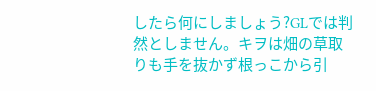したら何にしましょう?GLでは判然としません。キヲは畑の草取りも手を抜かず根っこから引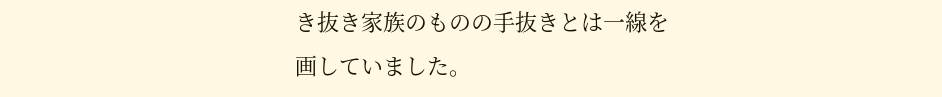き抜き家族のものの手抜きとは一線を画していました。